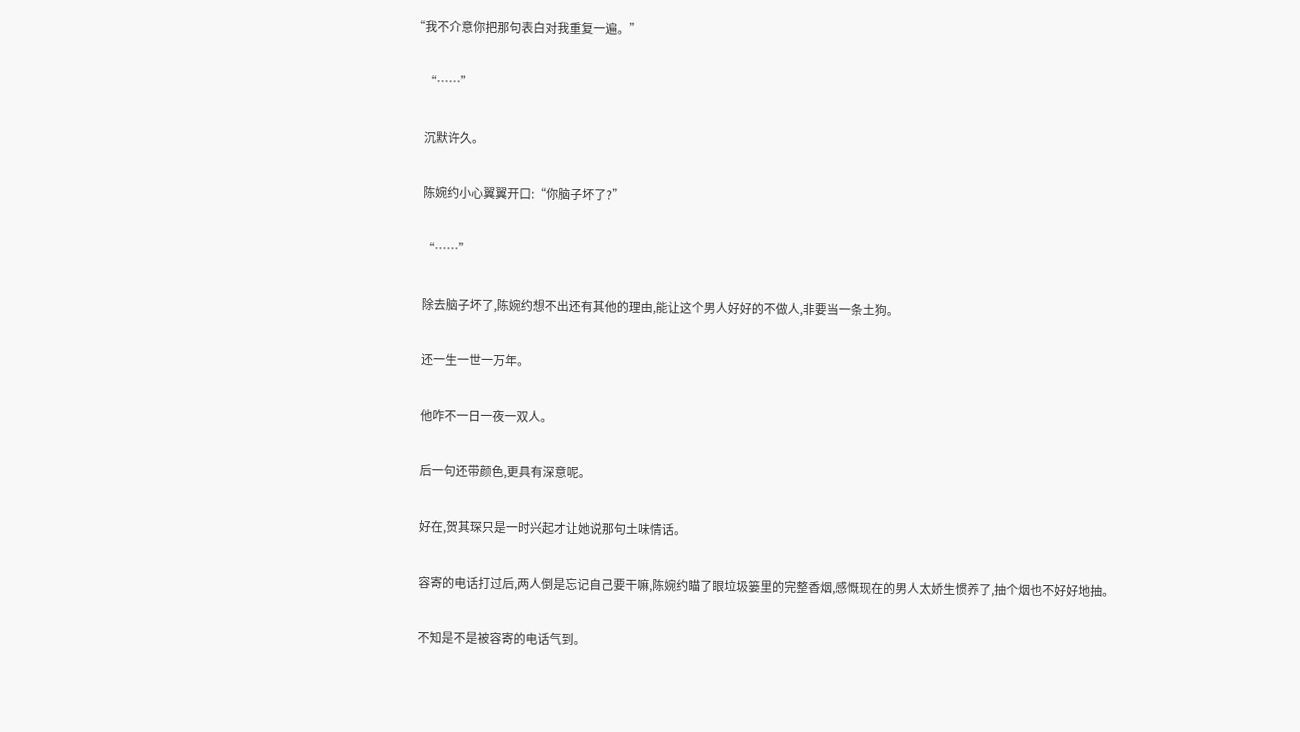“我不介意你把那句表白对我重复一遍。”

    “……”

    沉默许久。

    陈婉约小心翼翼开口:“你脑子坏了?”

    “……”

    除去脑子坏了,陈婉约想不出还有其他的理由,能让这个男人好好的不做人,非要当一条土狗。

    还一生一世一万年。

    他咋不一日一夜一双人。

    后一句还带颜色,更具有深意呢。

    好在,贺其琛只是一时兴起才让她说那句土味情话。

    容寄的电话打过后,两人倒是忘记自己要干嘛,陈婉约瞄了眼垃圾篓里的完整香烟,感慨现在的男人太娇生惯养了,抽个烟也不好好地抽。

    不知是不是被容寄的电话气到。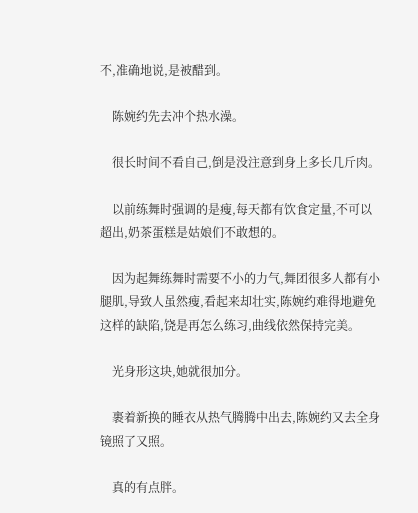不,准确地说,是被醋到。

    陈婉约先去冲个热水澡。

    很长时间不看自己,倒是没注意到身上多长几斤肉。

    以前练舞时强调的是瘦,每天都有饮食定量,不可以超出,奶茶蛋糕是姑娘们不敢想的。

    因为起舞练舞时需要不小的力气,舞团很多人都有小腿肌,导致人虽然瘦,看起来却壮实,陈婉约难得地避免这样的缺陷,饶是再怎么练习,曲线依然保持完美。

    光身形这块,她就很加分。

    裹着新换的睡衣从热气腾腾中出去,陈婉约又去全身镜照了又照。

    真的有点胖。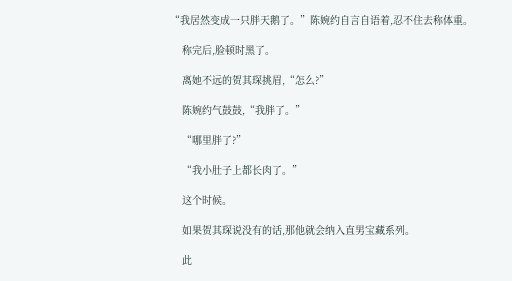“我居然变成一只胖天鹅了。”陈婉约自言自语着,忍不住去称体重。

    称完后,脸顿时黑了。

    离她不远的贺其琛挑眉,“怎么?”

    陈婉约气鼓鼓,“我胖了。”

    “哪里胖了?”

    “我小肚子上都长肉了。”

    这个时候。

    如果贺其琛说没有的话,那他就会纳入直男宝藏系列。

    此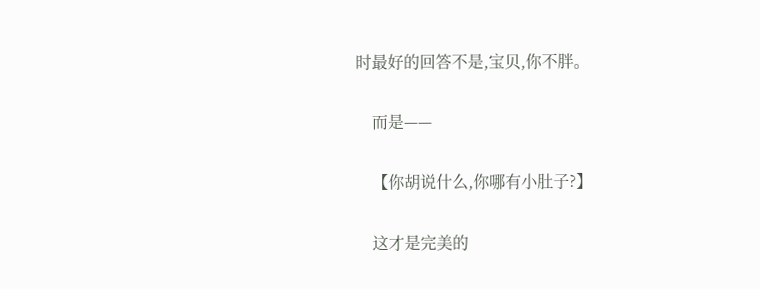时最好的回答不是,宝贝,你不胖。

    而是——

    【你胡说什么,你哪有小肚子?】

    这才是完美的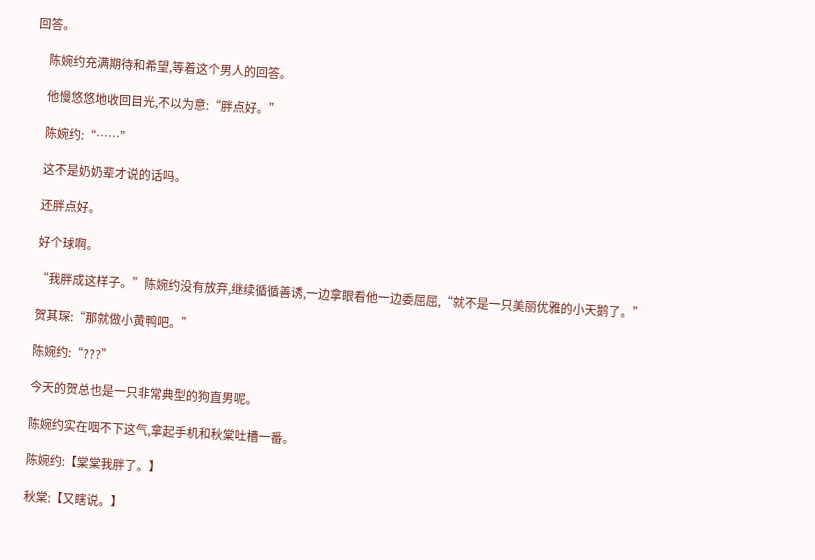回答。

    陈婉约充满期待和希望,等着这个男人的回答。

    他慢悠悠地收回目光,不以为意:“胖点好。”

    陈婉约:“……”

    这不是奶奶辈才说的话吗。

    还胖点好。

    好个球啊。

    “我胖成这样子。”陈婉约没有放弃,继续循循善诱,一边拿眼看他一边委屈屈,“就不是一只美丽优雅的小天鹅了。”

    贺其琛:“那就做小黄鸭吧。”

    陈婉约:“???”

    今天的贺总也是一只非常典型的狗直男呢。

    陈婉约实在咽不下这气,拿起手机和秋棠吐槽一番。

    陈婉约:【棠棠我胖了。】

    秋棠:【又瞎说。】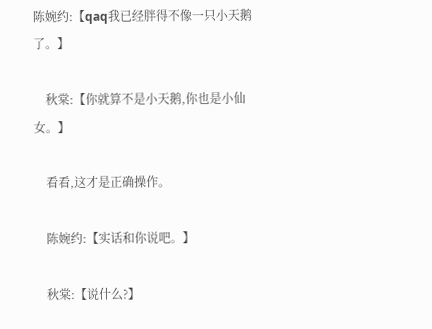陈婉约:【qaq我已经胖得不像一只小天鹅了。】

    秋棠:【你就算不是小天鹅,你也是小仙女。】

    看看,这才是正确操作。

    陈婉约:【实话和你说吧。】

    秋棠:【说什么?】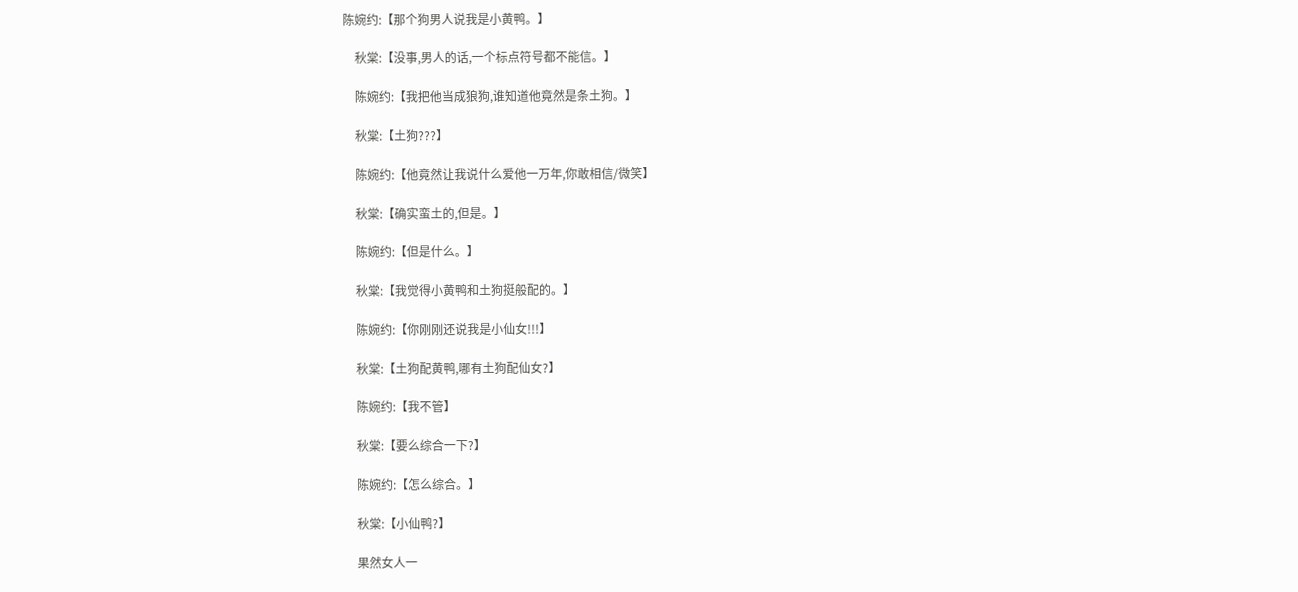陈婉约:【那个狗男人说我是小黄鸭。】

    秋棠:【没事,男人的话,一个标点符号都不能信。】

    陈婉约:【我把他当成狼狗,谁知道他竟然是条土狗。】

    秋棠:【土狗???】

    陈婉约:【他竟然让我说什么爱他一万年,你敢相信/微笑】

    秋棠:【确实蛮土的,但是。】

    陈婉约:【但是什么。】

    秋棠:【我觉得小黄鸭和土狗挺般配的。】

    陈婉约:【你刚刚还说我是小仙女!!!】

    秋棠:【土狗配黄鸭,哪有土狗配仙女?】

    陈婉约:【我不管】

    秋棠:【要么综合一下?】

    陈婉约:【怎么综合。】

    秋棠:【小仙鸭?】

    果然女人一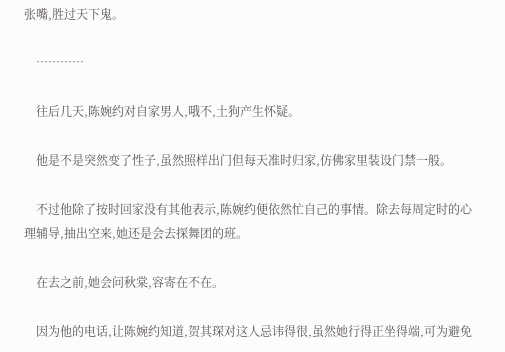张嘴,胜过天下鬼。

    …………

    往后几天,陈婉约对自家男人,哦不,土狗产生怀疑。

    他是不是突然变了性子,虽然照样出门但每天准时归家,仿佛家里装设门禁一般。

    不过他除了按时回家没有其他表示,陈婉约便依然忙自己的事情。除去每周定时的心理辅导,抽出空来,她还是会去探舞团的班。

    在去之前,她会问秋棠,容寄在不在。

    因为他的电话,让陈婉约知道,贺其琛对这人忌讳得很,虽然她行得正坐得端,可为避免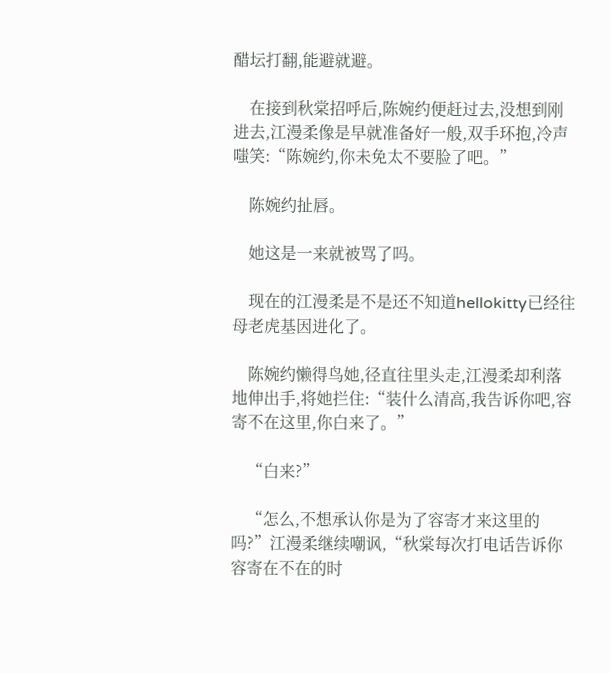醋坛打翻,能避就避。

    在接到秋棠招呼后,陈婉约便赶过去,没想到刚进去,江漫柔像是早就准备好一般,双手环抱,冷声嗤笑:“陈婉约,你未免太不要脸了吧。”

    陈婉约扯唇。

    她这是一来就被骂了吗。

    现在的江漫柔是不是还不知道hellokitty已经往母老虎基因进化了。

    陈婉约懒得鸟她,径直往里头走,江漫柔却利落地伸出手,将她拦住:“装什么清高,我告诉你吧,容寄不在这里,你白来了。”

    “白来?”

    “怎么,不想承认你是为了容寄才来这里的吗?”江漫柔继续嘲讽,“秋棠每次打电话告诉你容寄在不在的时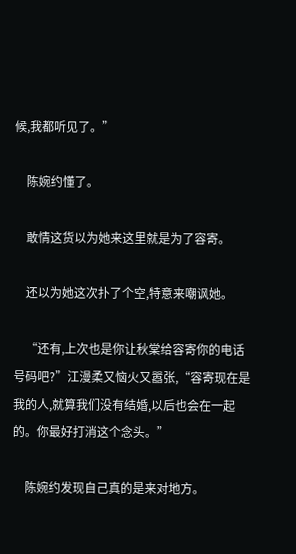候,我都听见了。”

    陈婉约懂了。

    敢情这货以为她来这里就是为了容寄。

    还以为她这次扑了个空,特意来嘲讽她。

    “还有,上次也是你让秋棠给容寄你的电话号码吧?”江漫柔又恼火又嚣张,“容寄现在是我的人,就算我们没有结婚,以后也会在一起的。你最好打消这个念头。”

    陈婉约发现自己真的是来对地方。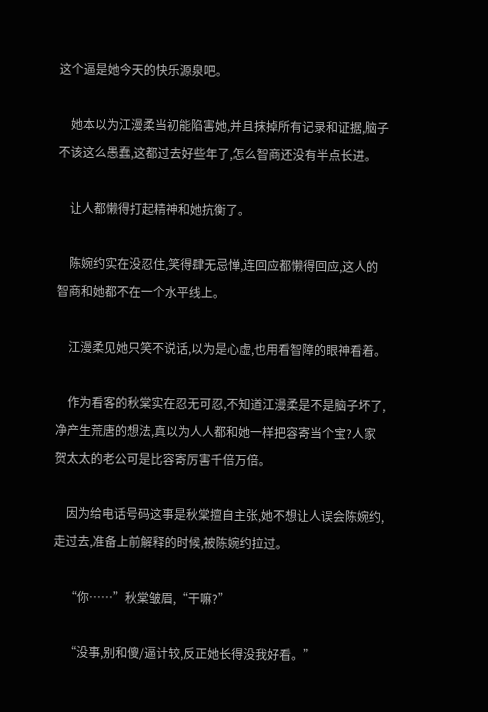这个逼是她今天的快乐源泉吧。

    她本以为江漫柔当初能陷害她,并且抹掉所有记录和证据,脑子不该这么愚蠢,这都过去好些年了,怎么智商还没有半点长进。

    让人都懒得打起精神和她抗衡了。

    陈婉约实在没忍住,笑得肆无忌惮,连回应都懒得回应,这人的智商和她都不在一个水平线上。

    江漫柔见她只笑不说话,以为是心虚,也用看智障的眼神看着。

    作为看客的秋棠实在忍无可忍,不知道江漫柔是不是脑子坏了,净产生荒唐的想法,真以为人人都和她一样把容寄当个宝?人家贺太太的老公可是比容寄厉害千倍万倍。

    因为给电话号码这事是秋棠擅自主张,她不想让人误会陈婉约,走过去,准备上前解释的时候,被陈婉约拉过。

    “你……”秋棠皱眉,“干嘛?”

    “没事,别和傻/逼计较,反正她长得没我好看。”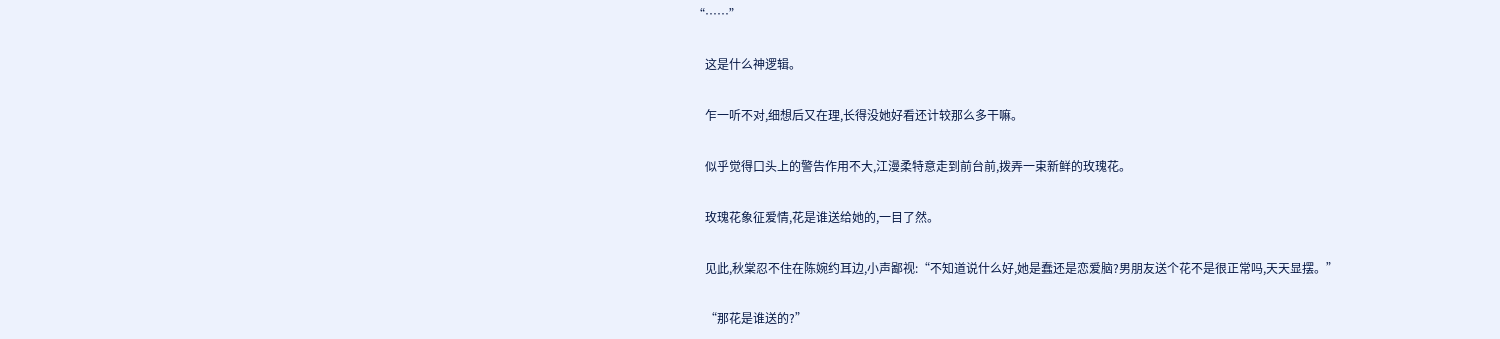“……”

    这是什么神逻辑。

    乍一听不对,细想后又在理,长得没她好看还计较那么多干嘛。

    似乎觉得口头上的警告作用不大,江漫柔特意走到前台前,拨弄一束新鲜的玫瑰花。

    玫瑰花象征爱情,花是谁送给她的,一目了然。

    见此,秋棠忍不住在陈婉约耳边,小声鄙视:“不知道说什么好,她是蠢还是恋爱脑?男朋友送个花不是很正常吗,天天显摆。”

    “那花是谁送的?”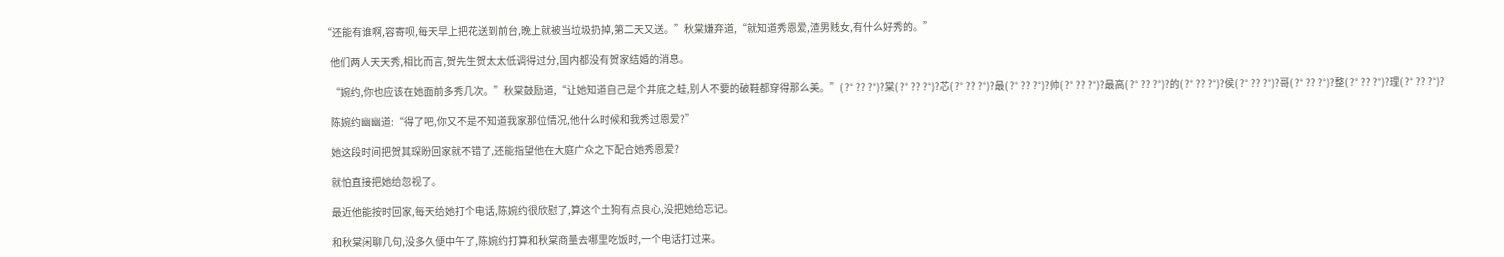“还能有谁啊,容寄呗,每天早上把花送到前台,晚上就被当垃圾扔掉,第二天又送。”秋棠嫌弃道,“就知道秀恩爱,渣男贱女,有什么好秀的。”

    他们两人天天秀,相比而言,贺先生贺太太低调得过分,国内都没有贺家结婚的消息。

    “婉约,你也应该在她面前多秀几次。”秋棠鼓励道,“让她知道自己是个井底之蛙,别人不要的破鞋都穿得那么美。”( ?° ?? ?°)?棠( ?° ?? ?°)?芯( ?° ?? ?°)?最( ?° ?? ?°)?帅( ?° ?? ?°)?最高( ?° ?? ?°)?的( ?° ?? ?°)?侯( ?° ?? ?°)?哥( ?° ?? ?°)?整( ?° ?? ?°)?理( ?° ?? ?°)?

    陈婉约幽幽道:“得了吧,你又不是不知道我家那位情况,他什么时候和我秀过恩爱?”

    她这段时间把贺其琛盼回家就不错了,还能指望他在大庭广众之下配合她秀恩爱?

    就怕直接把她给忽视了。

    最近他能按时回家,每天给她打个电话,陈婉约很欣慰了,算这个土狗有点良心,没把她给忘记。

    和秋棠闲聊几句,没多久便中午了,陈婉约打算和秋棠商量去哪里吃饭时,一个电话打过来。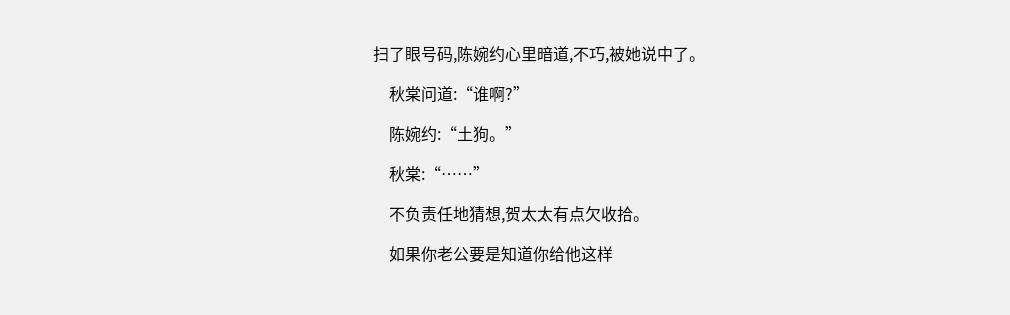扫了眼号码,陈婉约心里暗道,不巧,被她说中了。

    秋棠问道:“谁啊?”

    陈婉约:“土狗。”

    秋棠:“……”

    不负责任地猜想,贺太太有点欠收拾。

    如果你老公要是知道你给他这样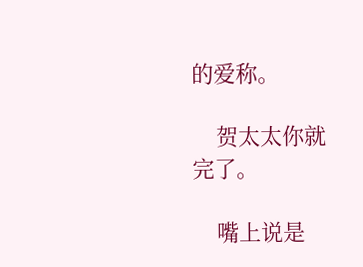的爱称。

    贺太太你就完了。

    嘴上说是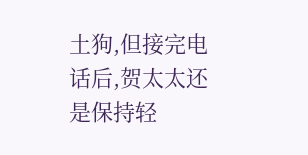土狗,但接完电话后,贺太太还是保持轻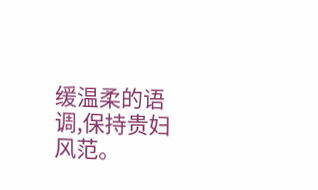缓温柔的语调,保持贵妇风范。